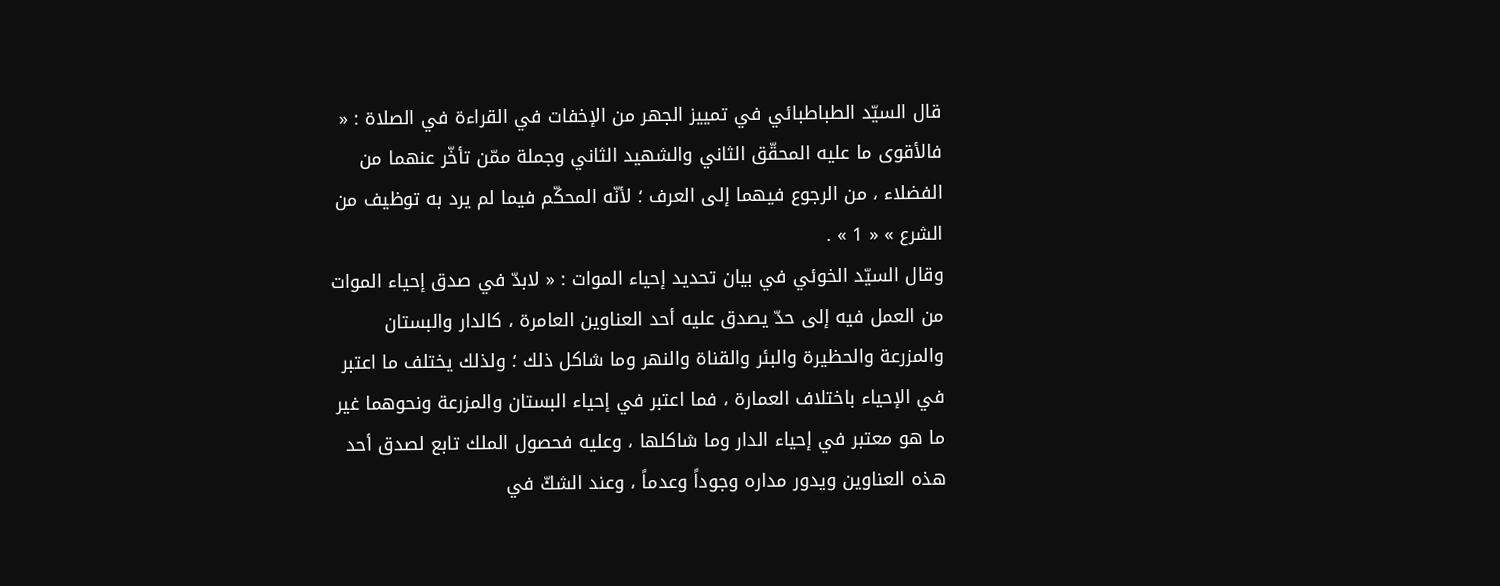قال السيّد الطباطبائي في تمييز الجهر من الإخفات في القراءة في الصلاة : « فالأقوى ما عليه المحقّق الثاني والشهيد الثاني وجملة ممّن تأخّر عنهما من الفضلاء ، من الرجوع فيهما إلى العرف ؛ لأنّه المحكّم فيما لم يرد به توظيف من الشرع » « 1 » .
وقال السيّد الخوئي في بيان تحديد إحياء الموات : « لابدّ في صدق إحياء الموات من العمل فيه إلى حدّ يصدق عليه أحد العناوين العامرة ، كالدار والبستان والمزرعة والحظيرة والبئر والقناة والنهر وما شاكل ذلك ؛ ولذلك يختلف ما اعتبر في الإحياء باختلاف العمارة ، فما اعتبر في إحياء البستان والمزرعة ونحوهما غير ما هو معتبر في إحياء الدار وما شاكلها ، وعليه فحصول الملك تابع لصدق أحد هذه العناوين ويدور مداره وجوداً وعدماً ، وعند الشكّ في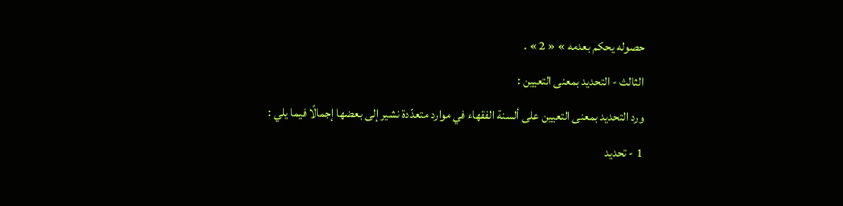حصوله يحكم بعدمه » « 2 » .
الثالث - التحديد بمعنى التعيين :
ورد التحديد بمعنى التعيين على ألسنة الفقهاء في موارد متعدّدة نشير إلى بعضها إجمالًا فيما يلي :
1 - تحديد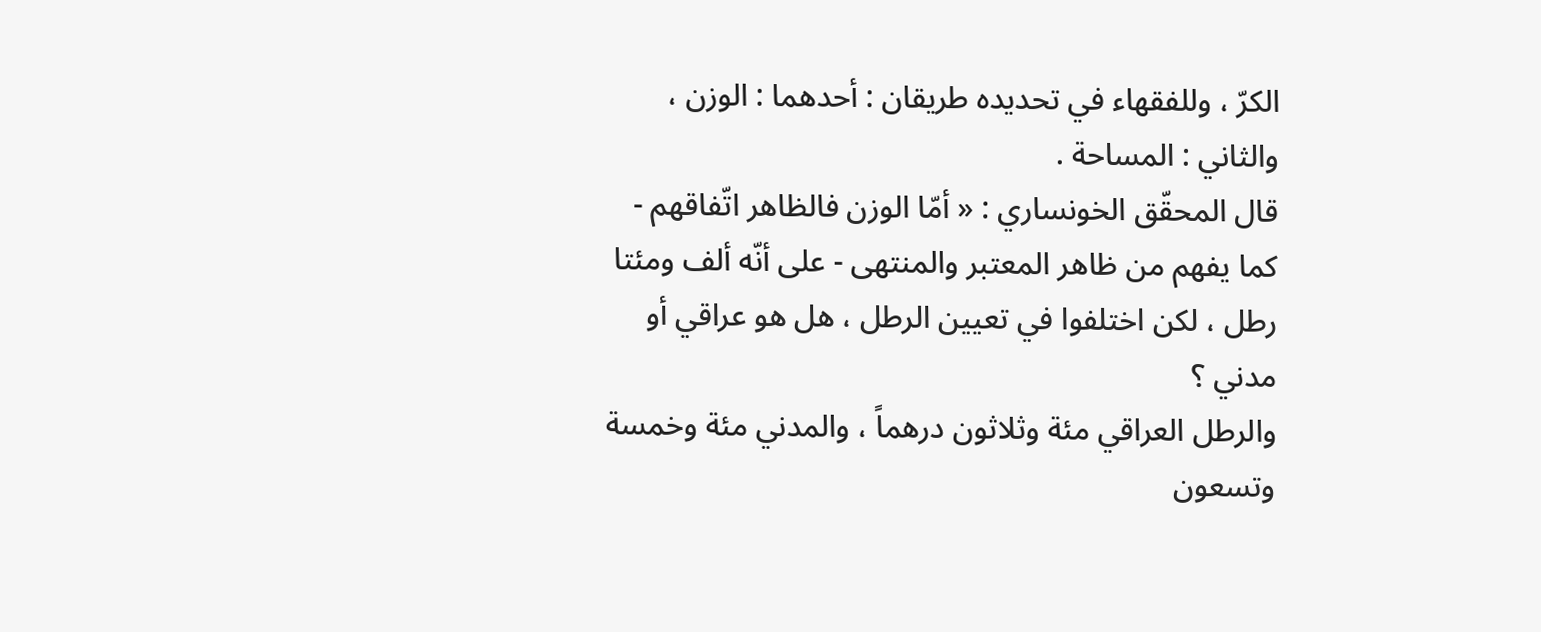الكرّ ، وللفقهاء في تحديده طريقان : أحدهما : الوزن ، والثاني : المساحة .
قال المحقّق الخونساري : « أمّا الوزن فالظاهر اتّفاقهم - كما يفهم من ظاهر المعتبر والمنتهى - على أنّه ألف ومئتا رطل ، لكن اختلفوا في تعيين الرطل ، هل هو عراقي أو مدني ؟
والرطل العراقي مئة وثلاثون درهماً ، والمدني مئة وخمسة وتسعون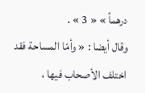درهماً » « 3 » .
وقال أيضا : « وأمّا المساحة فقد اختلف الأصحاب فيها ،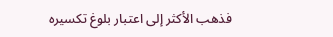فذهب الأكثر إلى اعتبار بلوغ تكسيره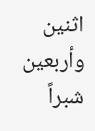اثنين وأربعين شبراً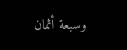وسبعة أثمان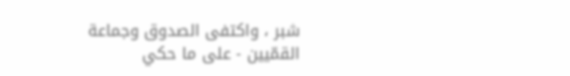شبر ، واكتفى الصدوق وجماعة القمّيين - على ما حكي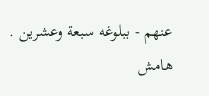عنهم - ببلوغه سبعة وعشرين .
هامش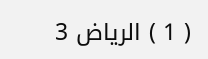( 1 ) الرياض 3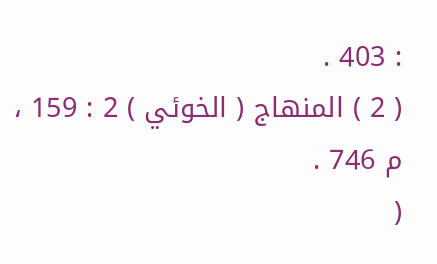: 403 .
( 2 ) المنهاج ( الخوئي ) 2 : 159 ، م 746 .
(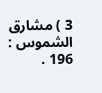3 ) مشارق الشموس : 196 .